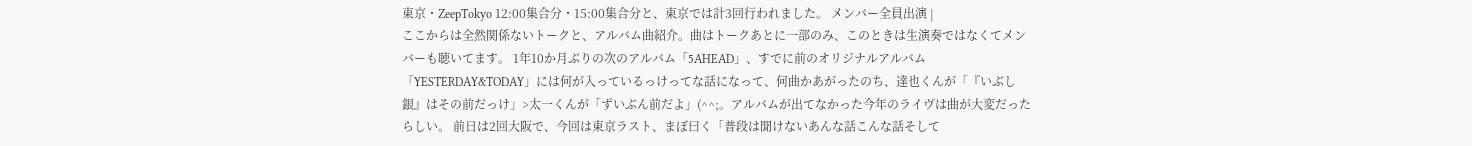東京・ZeepTokyo 12:00集合分・15:00集合分と、東京では計3回行われました。 メンバー全員出演 |
ここからは全然関係ないトークと、アルバム曲紹介。曲はトークあとに一部のみ、このときは生演奏ではなくてメンバーも聴いてます。 1年10か月ぶりの次のアルバム「5AHEAD」、すでに前のオリジナルアルバム「YESTERDAY&TODAY」には何が入っているっけってな話になって、何曲かあがったのち、達也くんが「『いぶし銀』はその前だっけ」>太一くんが「ずいぶん前だよ」(^^;。アルバムが出てなかった今年のライヴは曲が大変だったらしい。 前日は2回大阪で、今回は東京ラスト、まぼ曰く「普段は聞けないあんな話こんな話そして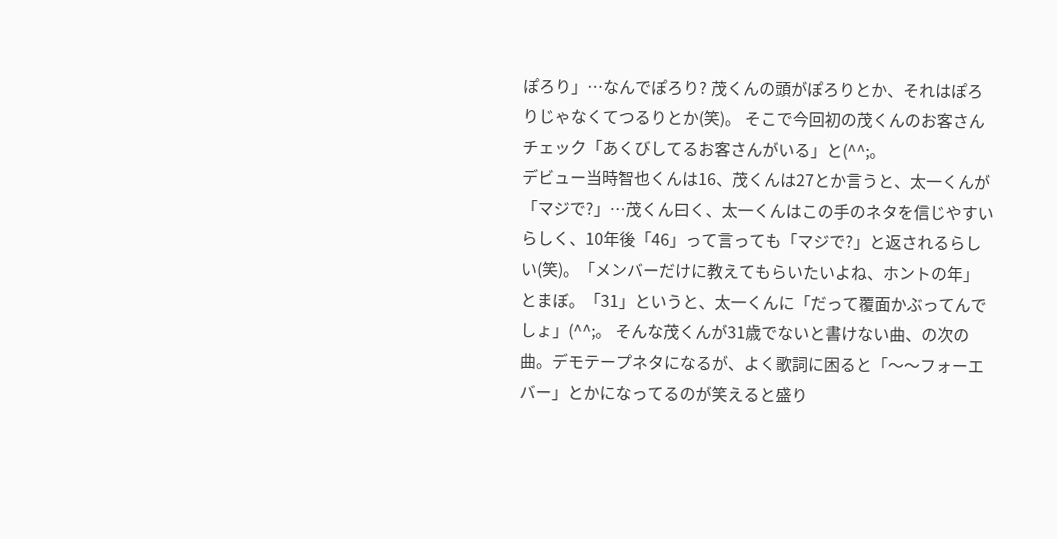ぽろり」…なんでぽろり? 茂くんの頭がぽろりとか、それはぽろりじゃなくてつるりとか(笑)。 そこで今回初の茂くんのお客さんチェック「あくびしてるお客さんがいる」と(^^;。
デビュー当時智也くんは16、茂くんは27とか言うと、太一くんが「マジで?」…茂くん曰く、太一くんはこの手のネタを信じやすいらしく、10年後「46」って言っても「マジで?」と返されるらしい(笑)。「メンバーだけに教えてもらいたいよね、ホントの年」とまぼ。「31」というと、太一くんに「だって覆面かぶってんでしょ」(^^;。 そんな茂くんが31歳でないと書けない曲、の次の曲。デモテープネタになるが、よく歌詞に困ると「〜〜フォーエバー」とかになってるのが笑えると盛り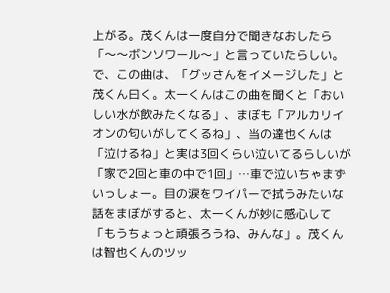上がる。茂くんは一度自分で聞きなおしたら「〜〜ボンソワール〜」と言っていたらしい。で、この曲は、「グッさんをイメージした」と茂くん曰く。太一くんはこの曲を聞くと「おいしい水が飲みたくなる」、まぼも「アルカリイオンの匂いがしてくるね」、当の達也くんは「泣けるね」と実は3回くらい泣いてるらしいが「家で2回と車の中で1回」…車で泣いちゃまずいっしょー。目の涙をワイパーで拭うみたいな話をまぼがすると、太一くんが妙に感心して「もうちょっと頑張ろうね、みんな」。茂くんは智也くんのツッ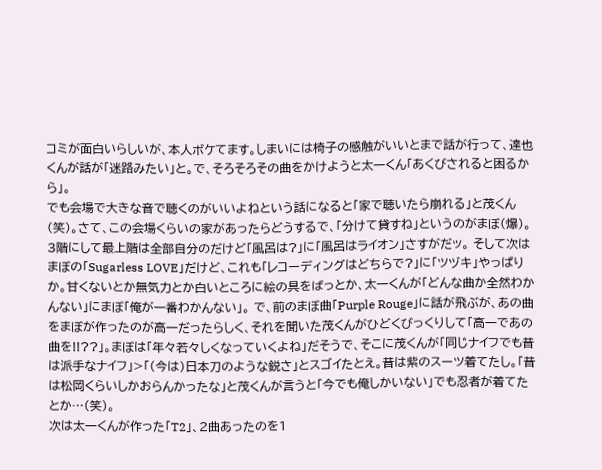コミが面白いらしいが、本人ボケてます。しまいには椅子の感触がいいとまで話が行って、達也くんが話が「迷路みたい」と。で、そろそろその曲をかけようと太一くん「あくびされると困るから」。
でも会場で大きな音で聴くのがいいよねという話になると「家で聴いたら崩れる」と茂くん(笑)。さて、この会場くらいの家があったらどうするで、「分けて貸すね」というのがまぼ(爆)。3階にして最上階は全部自分のだけど「風呂は?」に「風呂はライオン」さすがだッ。 そして次はまぼの「Sugarless LOVE」だけど、これも「レコーディングはどちらで?」に「ツヅキ」やっぱりか。甘くないとか無気力とか白いところに絵の具をばっとか、太一くんが「どんな曲か全然わかんない」にまぼ「俺が一番わかんない」。 で、前のまぼ曲「Purple Rouge」に話が飛ぶが、あの曲をまぼが作ったのが高一だったらしく、それを聞いた茂くんがひどくびっくりして「高一であの曲を!!??」。まぼは「年々若々しくなっていくよね」だそうで、そこに茂くんが「同じナイフでも昔は派手なナイフ」>「(今は)日本刀のような鋭さ」とスゴイたとえ。昔は紫のスーツ着てたし。「昔は松岡くらいしかおらんかったな」と茂くんが言うと「今でも俺しかいない」でも忍者が着てたとか…(笑)。
次は太一くんが作った「T2」、2曲あったのを1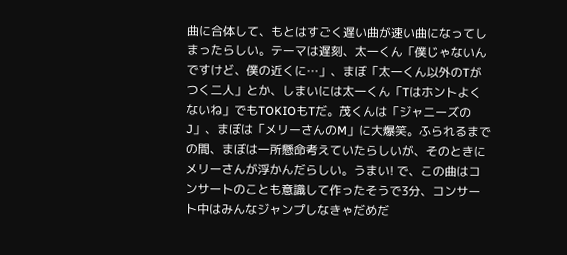曲に合体して、もとはすごく遅い曲が速い曲になってしまったらしい。テーマは遅刻、太一くん「僕じゃないんですけど、僕の近くに…」、まぼ「太一くん以外のTがつく二人」とか、しまいには太一くん「Tはホントよくないね」でもTOKIOもTだ。茂くんは「ジャニーズのJ」、まぼは「メリーさんのM」に大爆笑。ふられるまでの間、まぼは一所懸命考えていたらしいが、そのときにメリーさんが浮かんだらしい。うまい! で、この曲はコンサートのことも意識して作ったそうで3分、コンサート中はみんなジャンプしなきゃだめだ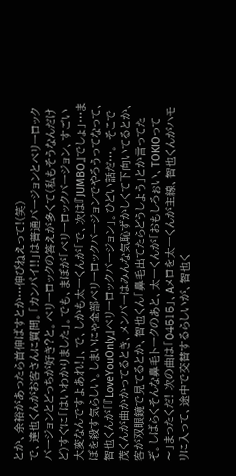とか、余裕があったら首伸ばすとか…伸びねえって!(笑)
で、達也くんがお客さんに質問。「カンパイ!!」は普通バージョンとベリーロックバージョンとどっちが好き?と。ベリーロックの答えが多くて(私もそうなんだけど)すぐに「はいわかりました」。でも、まぼが「ベリーロックバージョン、すごい大変なんですよあれ!」、で、しかも太一くんが「で、次は『JUMBO』でしょ」…まぼを殺す気らしい。しまいにゃ全部ベリーロックバージョンでやろうってなって、智也くんが「『LoveYouOnly』ベリーロックバージョン」。ひどい話だ…。 そこで茂くんが曲かかってるとき、メンバーはみんな気恥ずかしくて下向いてるとか、客が双眼鏡で見てるとか、智也くん「鼻毛出てたらどうしよう」とか言ってたぞ。しばらくそんな鼻毛トークのあと、太一くんが「おもしろぉい、TOKIOって〜」まったくだ! 次の曲は「04515」、Aメロを太一くんが主線、智也くんがハモリに入って、途中で交替するらしいが、智也く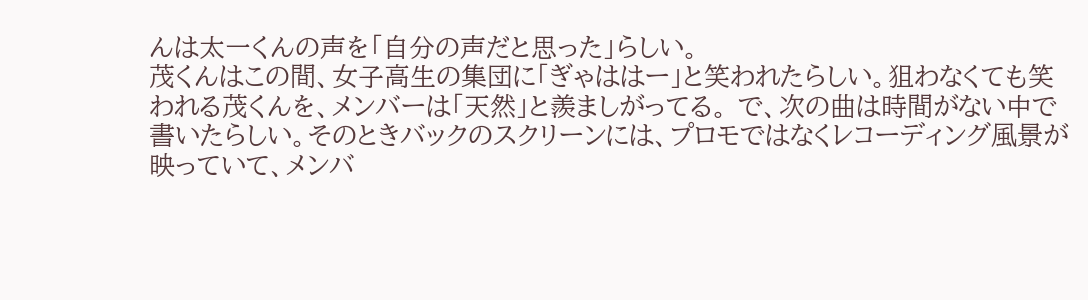んは太一くんの声を「自分の声だと思った」らしい。
茂くんはこの間、女子高生の集団に「ぎゃははー」と笑われたらしい。狙わなくても笑われる茂くんを、メンバーは「天然」と羨ましがってる。 で、次の曲は時間がない中で書いたらしい。そのときバックのスクリーンには、プロモではなくレコーディング風景が映っていて、メンバ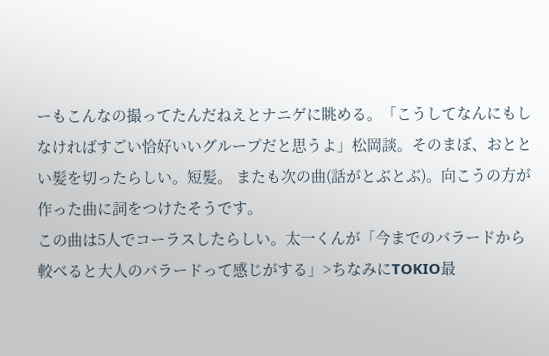ーもこんなの撮ってたんだねえとナニゲに眺める。「こうしてなんにもしなければすごい恰好いいグループだと思うよ」松岡談。そのまぼ、おととい髪を切ったらしい。短髪。 またも次の曲(話がとぶとぶ)。向こうの方が作った曲に詞をつけたそうです。
この曲は5人でコーラスしたらしい。太一くんが「今までのバラードから較べると大人のバラードって感じがする」>ちなみにTOKIO最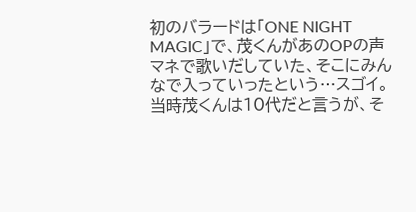初のバラードは「ONE NIGHT MAGIC」で、茂くんがあのOPの声マネで歌いだしていた、そこにみんなで入っていったという…スゴイ。当時茂くんは10代だと言うが、そ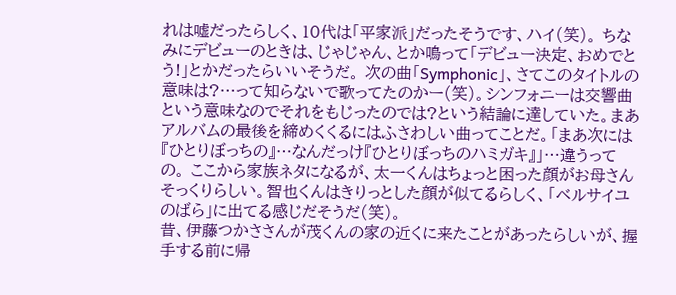れは嘘だったらしく、10代は「平家派」だったそうです、ハイ(笑)。 ちなみにデビューのときは、じゃじゃん、とか鳴って「デビュー決定、おめでとう!」とかだったらいいそうだ。 次の曲「Symphonic」、さてこのタイトルの意味は?…って知らないで歌ってたのかー(笑)。シンフォニーは交響曲という意味なのでそれをもじったのでは?という結論に達していた。まあアルバムの最後を締めくくるにはふさわしい曲ってことだ。「まあ次には『ひとりぼっちの』…なんだっけ『ひとりぼっちのハミガキ』」…違うっての。 ここから家族ネタになるが、太一くんはちょっと困った顔がお母さんそっくりらしい。智也くんはきりっとした顔が似てるらしく、「ベルサイユのばら」に出てる感じだそうだ(笑)。
昔、伊藤つかささんが茂くんの家の近くに来たことがあったらしいが、握手する前に帰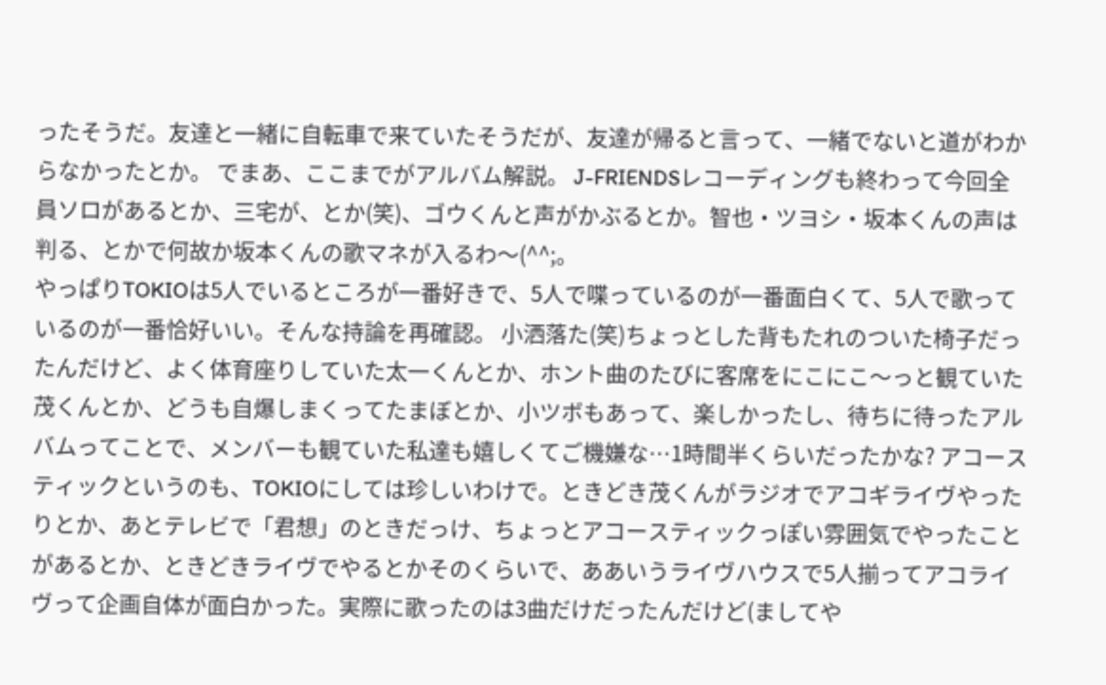ったそうだ。友達と一緒に自転車で来ていたそうだが、友達が帰ると言って、一緒でないと道がわからなかったとか。 でまあ、ここまでがアルバム解説。 J-FRIENDSレコーディングも終わって今回全員ソロがあるとか、三宅が、とか(笑)、ゴウくんと声がかぶるとか。智也・ツヨシ・坂本くんの声は判る、とかで何故か坂本くんの歌マネが入るわ〜(^^;。
やっぱりTOKIOは5人でいるところが一番好きで、5人で喋っているのが一番面白くて、5人で歌っているのが一番恰好いい。そんな持論を再確認。 小洒落た(笑)ちょっとした背もたれのついた椅子だったんだけど、よく体育座りしていた太一くんとか、ホント曲のたびに客席をにこにこ〜っと観ていた茂くんとか、どうも自爆しまくってたまぼとか、小ツボもあって、楽しかったし、待ちに待ったアルバムってことで、メンバーも観ていた私達も嬉しくてご機嫌な…1時間半くらいだったかな? アコースティックというのも、TOKIOにしては珍しいわけで。ときどき茂くんがラジオでアコギライヴやったりとか、あとテレビで「君想」のときだっけ、ちょっとアコースティックっぽい雰囲気でやったことがあるとか、ときどきライヴでやるとかそのくらいで、ああいうライヴハウスで5人揃ってアコライヴって企画自体が面白かった。実際に歌ったのは3曲だけだったんだけど(ましてや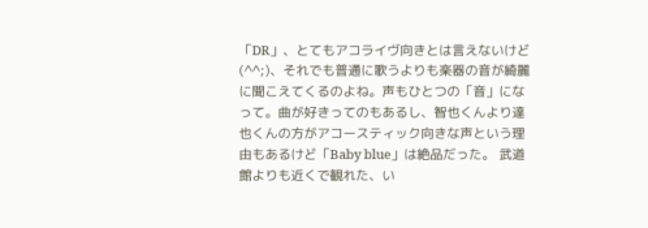「DR」、とてもアコライヴ向きとは言えないけど(^^;)、それでも普通に歌うよりも楽器の音が綺麗に聞こえてくるのよね。声もひとつの「音」になって。曲が好きってのもあるし、智也くんより達也くんの方がアコースティック向きな声という理由もあるけど「Baby blue」は絶品だった。 武道館よりも近くで観れた、い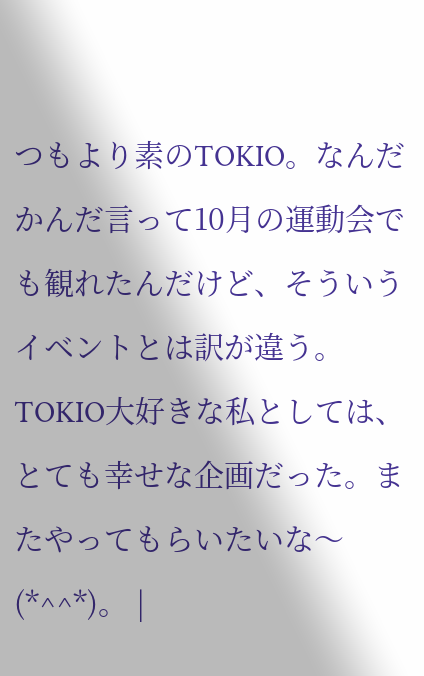つもより素のTOKIO。なんだかんだ言って10月の運動会でも観れたんだけど、そういうイベントとは訳が違う。TOKIO大好きな私としては、とても幸せな企画だった。またやってもらいたいな〜(*^^*)。 |